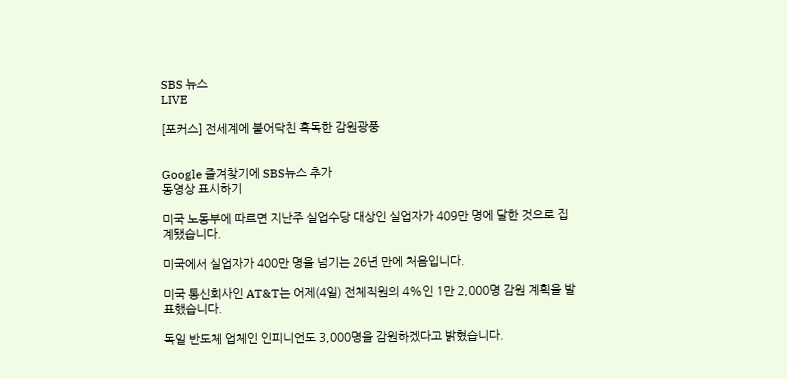SBS 뉴스
LIVE

[포커스] 전세계에 불어닥친 혹독한 감원광풍


Google 즐겨찾기에 SBS뉴스 추가
동영상 표시하기

미국 노동부에 따르면 지난주 실업수당 대상인 실업자가 409만 명에 달한 것으로 집계됐습니다.

미국에서 실업자가 400만 명을 넘기는 26년 만에 처음입니다.

미국 통신회사인 AT&T는 어제(4일) 전체직원의 4%인 1만 2,000명 감원 계획을 발표했습니다.

독일 반도체 업체인 인피니언도 3,000명을 감원하겠다고 밝혔습니다.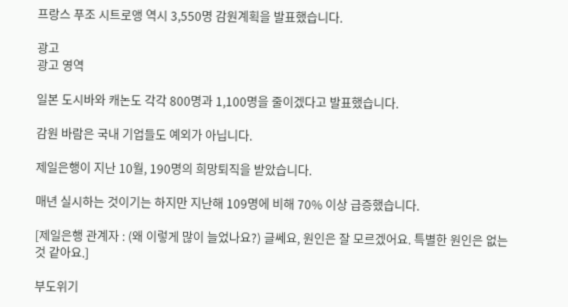프랑스 푸조 시트로앵 역시 3,550명 감원계획을 발표했습니다.

광고
광고 영역

일본 도시바와 캐논도 각각 800명과 1,100명을 줄이겠다고 발표했습니다.

감원 바람은 국내 기업들도 예외가 아닙니다.

제일은행이 지난 10월, 190명의 희망퇴직을 받았습니다.

매년 실시하는 것이기는 하지만 지난해 109명에 비해 70% 이상 급증했습니다.

[제일은행 관계자 : (왜 이렇게 많이 늘었나요?) 글쎄요, 원인은 잘 모르겠어요. 특별한 원인은 없는 것 같아요.]

부도위기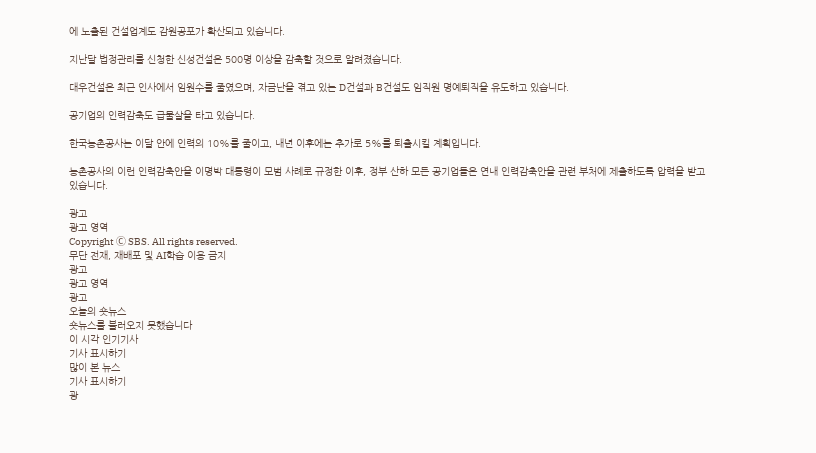에 노출된 건설업계도 감원공포가 확산되고 있습니다.

지난달 법정관리를 신청한 신성건설은 500명 이상을 감축할 것으로 알려졌습니다.

대우건설은 최근 인사에서 임원수를 줄였으며, 자금난을 겪고 있는 D건설과 B건설도 임직원 명예퇴직을 유도하고 있습니다.

공기업의 인력감축도 급물살을 타고 있습니다.

한국농촌공사는 이달 안에 인력의 10%를 줄이고, 내년 이후에는 추가로 5%를 퇴출시킬 계획입니다.

농촌공사의 이런 인력감축안을 이명박 대통령이 모범 사례로 규정한 이후, 정부 산하 모든 공기업들은 연내 인력감축안을 관련 부처에 제출하도록 압력을 받고 있습니다.

광고
광고 영역
Copyright Ⓒ SBS. All rights reserved.
무단 전재, 재배포 및 AI학습 이용 금지
광고
광고 영역
광고
오늘의 숏뉴스
숏뉴스를 불러오지 못했습니다
이 시각 인기기사
기사 표시하기
많이 본 뉴스
기사 표시하기
광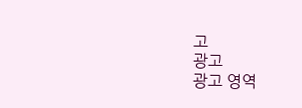고
광고
광고 영역